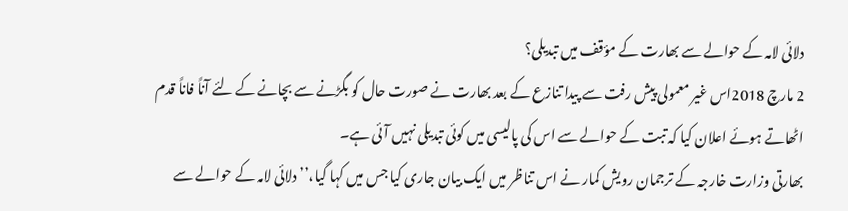دلائی لامہ کے حوالے سے بھارت کے مؤقف میں تبدیلی؟
2 مارچ 2018اس غیر معمولی پیش رفت سے پیدا تنازع کے بعد بھارت نے صورت حال کو بگڑنے سے بچانے کے لئے آناً فاناً قدم اٹھاتے ہوئے اعلان کیا کہ تبت کے حوالے سے اس کی پالیسی میں کوئی تبدیلی نہیں آئی ہے۔
بھارتی وزارت خارجہ کے ترجمان رویش کمار نے اس تناظر میں ایک بیان جاری کیا جس میں کہا گیا،’’دلائی لامہ کے حوالے سے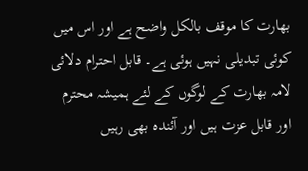بھارت کا موقف بالکل واضح ہے اور اس میں کوئی تبدیلی نہیں ہوئی ہے۔ قابل احترام دلائی لامہ بھارت کے لوگوں کے لئے ہمیشہ محترم اور قابل عزت ہیں اور آئندہ بھی رہیں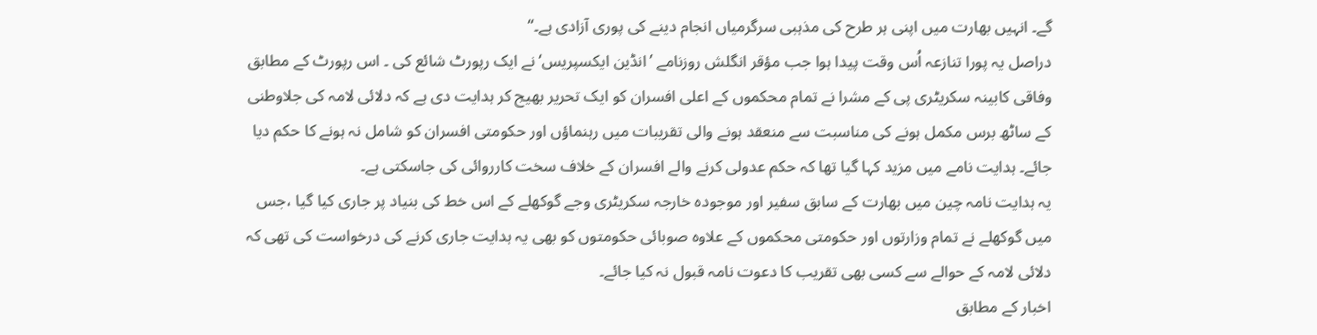گے۔ انہیں بھارت میں اپنی ہر طرح کی مذہبی سرگرمیاں انجام دینے کی پوری آزادی ہے۔‘‘
دراصل یہ پورا تنازعہ اُس وقت پیدا ہوا جب مؤقر انگلش روزنامے ’انڈین ایکسپریس‘ نے ایک رپورٹ شائع کی ۔ اس رپورٹ کے مطابق وفاقی کابینہ سکریٹری پی کے مشرا نے تمام محکموں کے اعلی افسران کو ایک تحریر بھیج کر ہدایت دی ہے کہ دلائی لامہ کی جلاوطنی کے ساٹھ برس مکمل ہونے کی مناسبت سے منعقد ہونے والی تقریبات میں رہنماؤں اور حکومتی افسران کو شامل نہ ہونے کا حکم دیا جائے۔ ہدایت نامے میں مزید کہا گیا تھا کہ حکم عدولی کرنے والے افسران کے خلاف سخت کارروائی کی جاسکتی ہے۔
یہ ہدایت نامہ چین میں بھارت کے سابق سفیر اور موجودہ خارجہ سکریٹری وجے گوکھلے کے اس خط کی بنیاد پر جاری کیا گیا ،جس میں گوکھلے نے تمام وزارتوں اور حکومتی محکموں کے علاوہ صوبائی حکومتوں کو بھی یہ ہدایت جاری کرنے کی درخواست کی تھی کہ دلائی لامہ کے حوالے سے کسی بھی تقریب کا دعوت نامہ قبول نہ کیا جائے۔
اخبار کے مطابق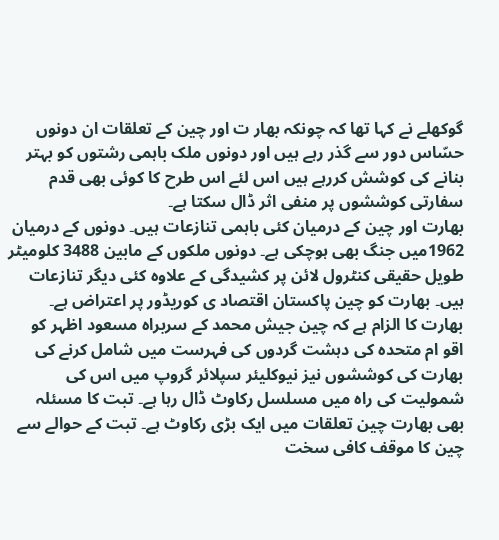گوکھلے نے کہا تھا کہ چونکہ بھار ت اور چین کے تعلقات ان دونوں حسّاس دور سے گذر رہے ہیں اور دونوں ملک باہمی رشتوں کو بہتر بنانے کی کوشش کررہے ہیں اس لئے اس طرح کا کوئی بھی قدم سفارتی کوششوں پر منفی اثر ڈال سکتا ہے۔
بھارت اور چین کے درمیان کئی باہمی تنازعات ہیں۔ دونوں کے درمیان 1962میں جنگ بھی ہوچکی ہے۔ دونوں ملکوں کے مابین 3488 کلومیٹر طویل حقیقی کنٹرول لائن پر کشیدگی کے علاوہ کئی دیگر تنازعات ہیں۔ بھارت کو چین پاکستان اقتصاد ی کوریڈور پر اعتراض ہے۔ بھارت کا الزام ہے کہ چین جیش محمد کے سربراہ مسعود اظہر کو اقو ام متحدہ کی دہشت گردوں کی فہرست میں شامل کرنے کی بھارت کی کوششوں نیز نیوکلیئر سپلائر گروپ میں اس کی شمولیت کی راہ میں مسلسل رکاوٹ ڈال رہا ہے۔ تبت کا مسئلہ بھی بھارت چین تعلقات میں ایک بڑی رکاوٹ ہے۔ تبت کے حوالے سے چین کا موقف کافی سخت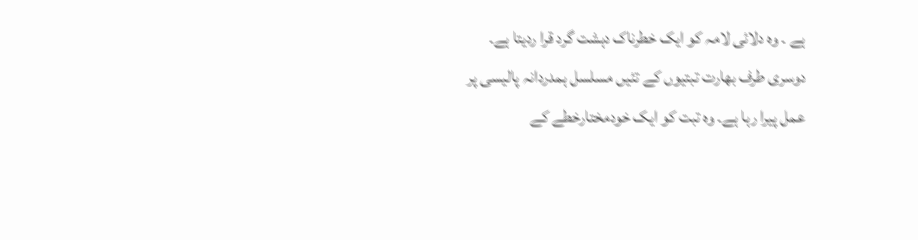ہے ۔ وہ دلائی لامہ کو ایک خطرناک دہشت گرد قرا ردیتا ہے۔
دوسری طرف بھارت تبتیوں کے تئیں مسلسل ہمدردانہ پالیسی پر عمل پیرا رہا ہے۔ وہ تبت کو ایک خودمختارخطے کے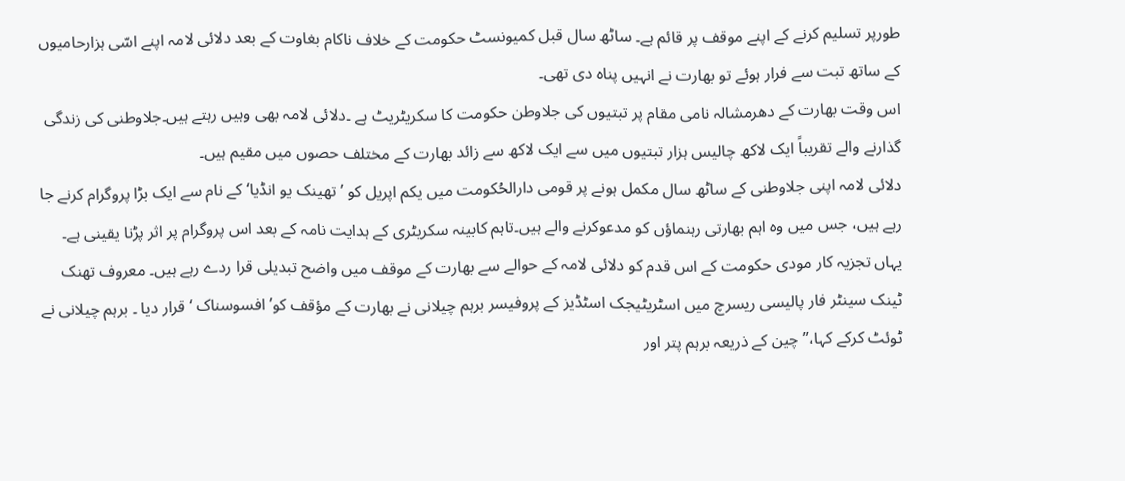طورپر تسلیم کرنے کے اپنے موقف پر قائم ہے۔ ساٹھ سال قبل کمیونسٹ حکومت کے خلاف ناکام بغاوت کے بعد دلائی لامہ اپنے اسّی ہزارحامیوں کے ساتھ تبت سے فرار ہوئے تو بھارت نے انہیں پناہ دی تھی۔
اس وقت بھارت کے دھرمشالہ نامی مقام پر تبتیوں کی جلاوطن حکومت کا سکریٹریٹ ہے ۔دلائی لامہ بھی وہیں رہتے ہیں۔جلاوطنی کی زندگی گذارنے والے تقریباً ایک لاکھ چالیس ہزار تبتیوں میں سے ایک لاکھ سے زائد بھارت کے مختلف حصوں میں مقیم ہیں۔
دلائی لامہ اپنی جلاوطنی کے ساٹھ سال مکمل ہونے پر قومی دارالحُکومت میں یکم اپریل کو ’تھینک یو انڈیا‘ کے نام سے ایک بڑا پروگرام کرنے جا رہے ہیں، جس میں وہ اہم بھارتی رہنماؤں کو مدعوکرنے والے ہیں۔تاہم کابینہ سکریٹری کے ہدایت نامہ کے بعد اس پروگرام پر اثر پڑنا یقینی ہے۔
یہاں تجزیہ کار مودی حکومت کے اس قدم کو دلائی لامہ کے حوالے سے بھارت کے موقف میں واضح تبدیلی قرا ردے رہے ہیں۔ معروف تھنک ٹینک سینٹر فار پالیسی ریسرچ میں اسٹریٹیجک اسٹڈیز کے پروفیسر برہم چیلانی نے بھارت کے مؤقف کو’افسوسناک ‘ قرار دیا ۔ برہم چیلانی نے ٹوئٹ کرکے کہا،’’چین کے ذریعہ برہم پتر اور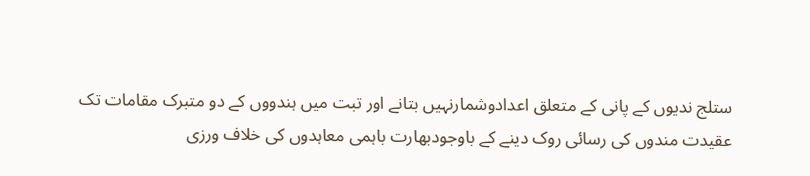ستلج ندیوں کے پانی کے متعلق اعدادوشمارنہیں بتانے اور تبت میں ہندووں کے دو متبرک مقامات تک عقیدت مندوں کی رسائی روک دینے کے باوجودبھارت باہمی معاہدوں کی خلاف ورزی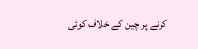کرنے پر چین کے خلاف کوئی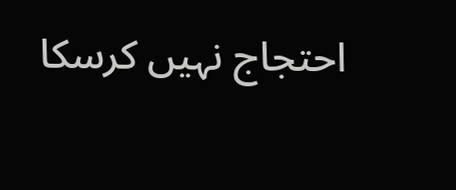احتجاج نہیں کرسکا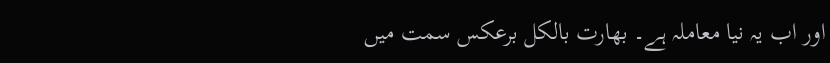اور اب یہ نیا معاملہ ہے۔ بھارت بالکل برعکس سمت میں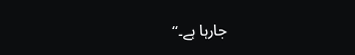جارہا ہے۔‘‘